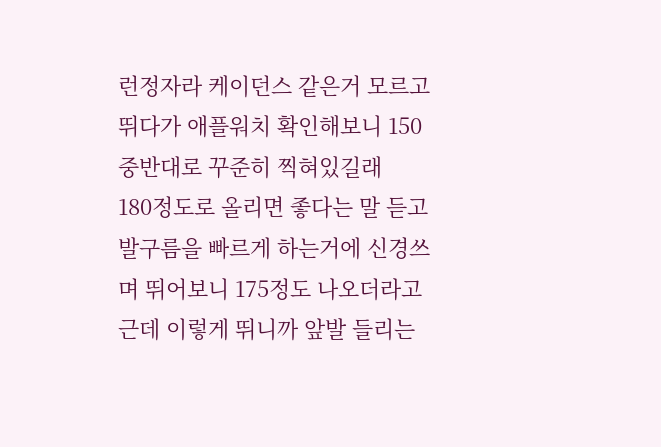런정자라 케이던스 같은거 모르고 뛰다가 애플워치 확인해보니 150중반대로 꾸준히 찍혀있길래
180정도로 올리면 좋다는 말 듣고 발구름을 빠르게 하는거에 신경쓰며 뛰어보니 175정도 나오더라고
근데 이렇게 뛰니까 앞발 들리는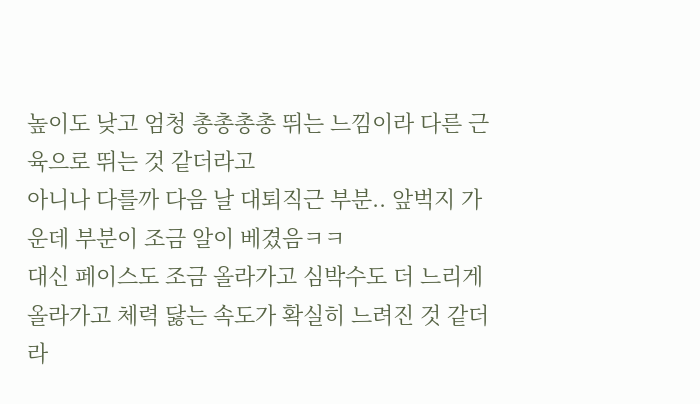높이도 낮고 엄청 총총총총 뛰는 느낌이라 다른 근육으로 뛰는 것 같더라고
아니나 다를까 다음 날 대퇴직근 부분.. 앞벅지 가운데 부분이 조금 알이 베겼음ㅋㅋ
대신 페이스도 조금 올라가고 심박수도 더 느리게 올라가고 체력 닳는 속도가 확실히 느려진 것 같더라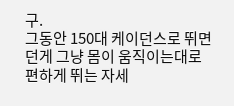구.
그동안 150대 케이던스로 뛰면던게 그냥 몸이 움직이는대로 편하게 뛰는 자세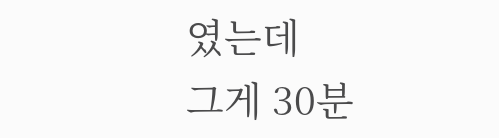였는데
그게 30분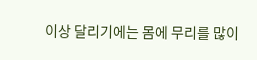이상 달리기에는 몸에 무리를 많이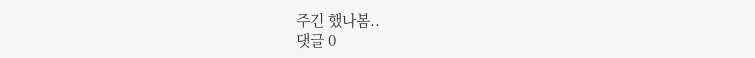주긴 했나봄..
댓글 0